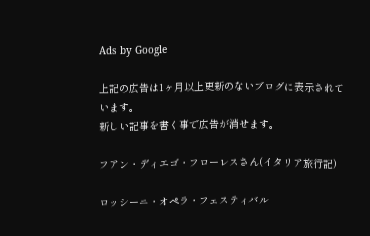Ads by Google

上記の広告は1ヶ月以上更新のないブログに表示されています。
新しい記事を書く事で広告が消せます。

フアン・ディエゴ・フローレスさん(イタリア旅行記)

ロッシーニ・オペラ・フェスティバル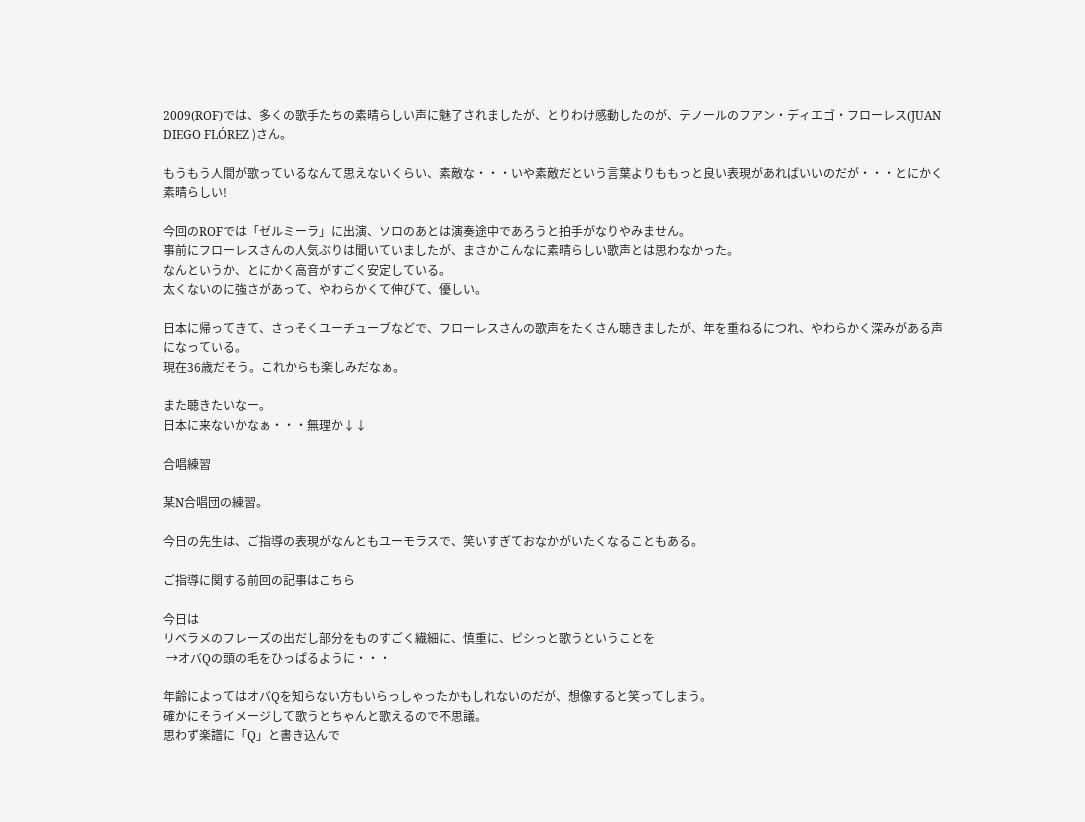2009(ROF)では、多くの歌手たちの素晴らしい声に魅了されましたが、とりわけ感動したのが、テノールのフアン・ディエゴ・フローレス(JUAN DIEGO FLÓREZ )さん。

もうもう人間が歌っているなんて思えないくらい、素敵な・・・いや素敵だという言葉よりももっと良い表現があればいいのだが・・・とにかく素晴らしい!

今回のROFでは「ゼルミーラ」に出演、ソロのあとは演奏途中であろうと拍手がなりやみません。
事前にフローレスさんの人気ぶりは聞いていましたが、まさかこんなに素晴らしい歌声とは思わなかった。
なんというか、とにかく高音がすごく安定している。
太くないのに強さがあって、やわらかくて伸びて、優しい。

日本に帰ってきて、さっそくユーチューブなどで、フローレスさんの歌声をたくさん聴きましたが、年を重ねるにつれ、やわらかく深みがある声になっている。
現在36歳だそう。これからも楽しみだなぁ。

また聴きたいなー。
日本に来ないかなぁ・・・無理か↓↓

合唱練習

某N合唱団の練習。

今日の先生は、ご指導の表現がなんともユーモラスで、笑いすぎておなかがいたくなることもある。

ご指導に関する前回の記事はこちら

今日は
リベラメのフレーズの出だし部分をものすごく繊細に、慎重に、ピシっと歌うということを
 →オバQの頭の毛をひっぱるように・・・

年齢によってはオバQを知らない方もいらっしゃったかもしれないのだが、想像すると笑ってしまう。
確かにそうイメージして歌うとちゃんと歌えるので不思議。
思わず楽譜に「Q」と書き込んで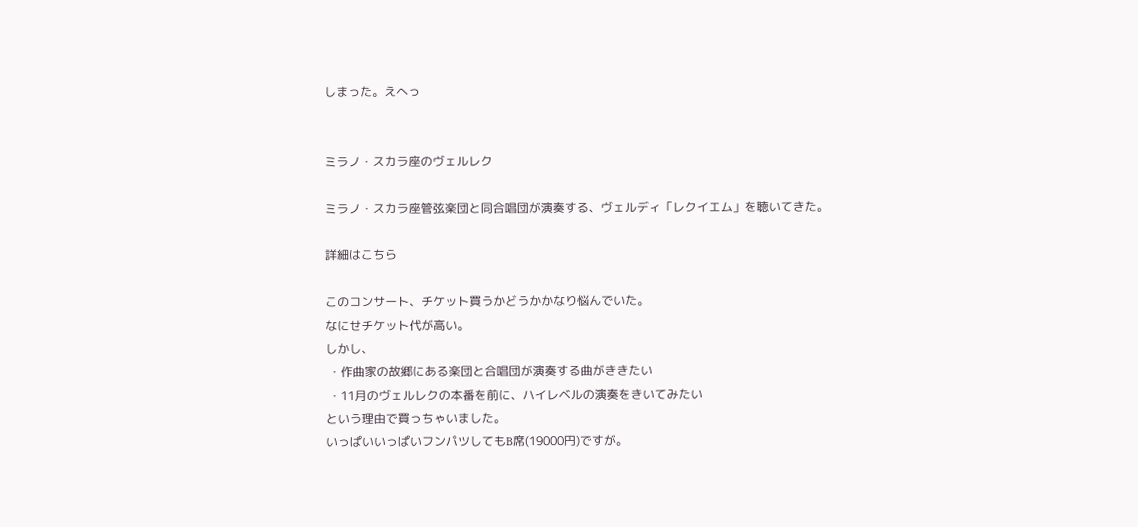しまった。えへっ


ミラノ・スカラ座のヴェルレク

ミラノ・スカラ座管弦楽団と同合唱団が演奏する、ヴェルディ「レクイエム」を聴いてきた。

詳細はこちら

このコンサート、チケット買うかどうかかなり悩んでいた。
なにせチケット代が高い。
しかし、
 ・作曲家の故郷にある楽団と合唱団が演奏する曲がききたい
 ・11月のヴェルレクの本番を前に、ハイレベルの演奏をきいてみたい
という理由で買っちゃいました。
いっぱいいっぱいフンパツしてもB席(19000円)ですが。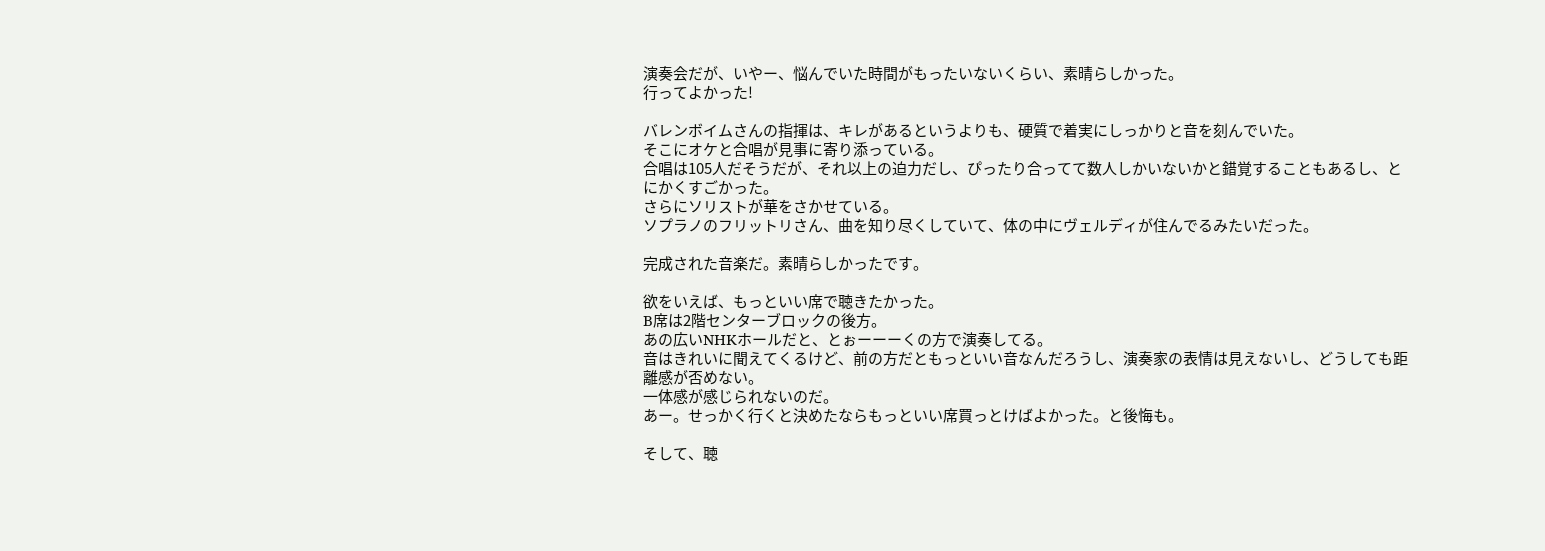演奏会だが、いやー、悩んでいた時間がもったいないくらい、素晴らしかった。
行ってよかった!

バレンボイムさんの指揮は、キレがあるというよりも、硬質で着実にしっかりと音を刻んでいた。
そこにオケと合唱が見事に寄り添っている。
合唱は105人だそうだが、それ以上の迫力だし、ぴったり合ってて数人しかいないかと錯覚することもあるし、とにかくすごかった。
さらにソリストが華をさかせている。
ソプラノのフリットリさん、曲を知り尽くしていて、体の中にヴェルディが住んでるみたいだった。

完成された音楽だ。素晴らしかったです。

欲をいえば、もっといい席で聴きたかった。
B席は2階センターブロックの後方。
あの広いNHKホールだと、とぉーーーくの方で演奏してる。
音はきれいに聞えてくるけど、前の方だともっといい音なんだろうし、演奏家の表情は見えないし、どうしても距離感が否めない。
一体感が感じられないのだ。
あー。せっかく行くと決めたならもっといい席買っとけばよかった。と後悔も。

そして、聴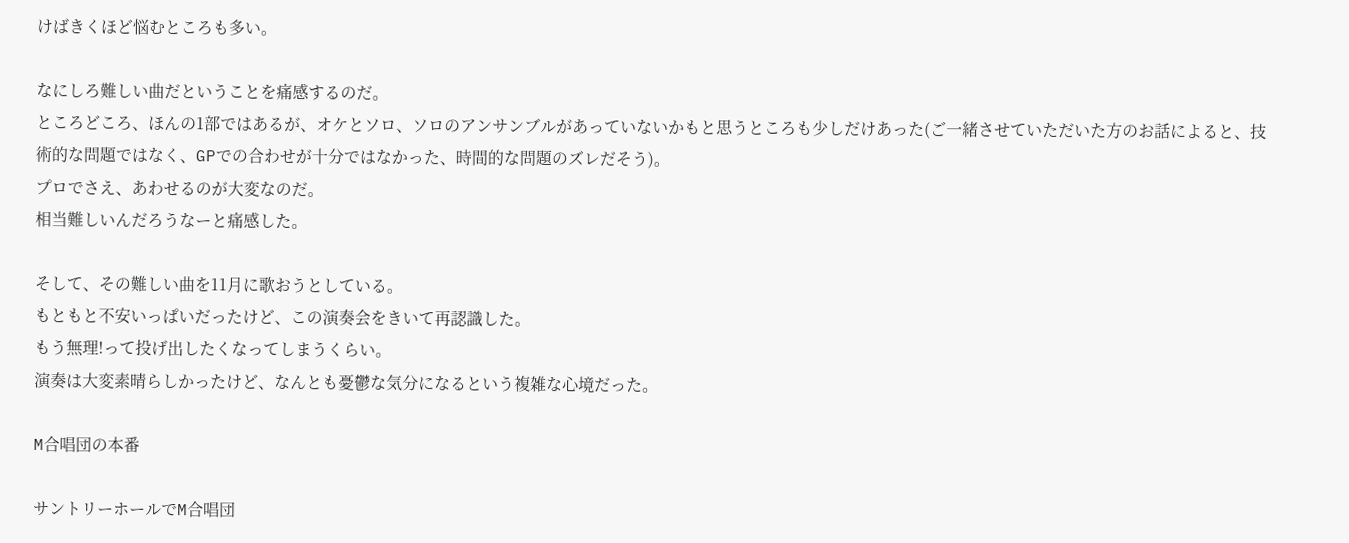けばきくほど悩むところも多い。

なにしろ難しい曲だということを痛感するのだ。
ところどころ、ほんの1部ではあるが、オケとソロ、ソロのアンサンブルがあっていないかもと思うところも少しだけあった(ご一緒させていただいた方のお話によると、技術的な問題ではなく、GPでの合わせが十分ではなかった、時間的な問題のズレだそう)。
プロでさえ、あわせるのが大変なのだ。
相当難しいんだろうなーと痛感した。

そして、その難しい曲を11月に歌おうとしている。
もともと不安いっぱいだったけど、この演奏会をきいて再認識した。
もう無理!って投げ出したくなってしまうくらい。
演奏は大変素晴らしかったけど、なんとも憂鬱な気分になるという複雑な心境だった。

M合唱団の本番

サントリーホールでM合唱団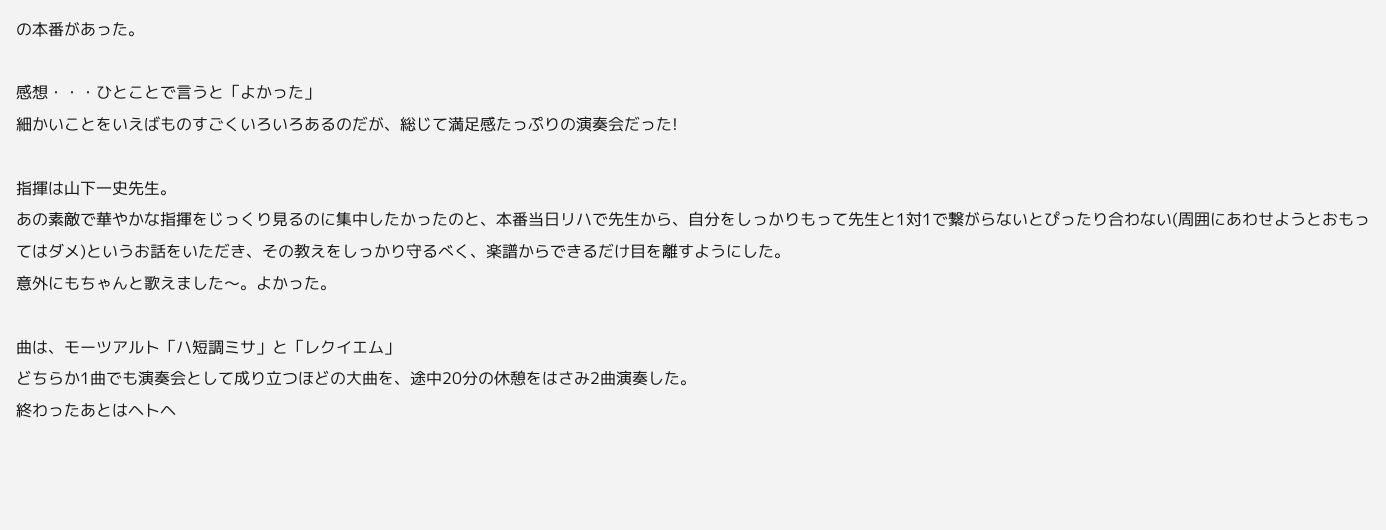の本番があった。

感想・・・ひとことで言うと「よかった」
細かいことをいえばものすごくいろいろあるのだが、総じて満足感たっぷりの演奏会だった!

指揮は山下一史先生。
あの素敵で華やかな指揮をじっくり見るのに集中したかったのと、本番当日リハで先生から、自分をしっかりもって先生と1対1で繋がらないとぴったり合わない(周囲にあわせようとおもってはダメ)というお話をいただき、その教えをしっかり守るべく、楽譜からできるだけ目を離すようにした。
意外にもちゃんと歌えました〜。よかった。

曲は、モーツアルト「ハ短調ミサ」と「レクイエム」
どちらか1曲でも演奏会として成り立つほどの大曲を、途中20分の休憩をはさみ2曲演奏した。
終わったあとはヘトヘ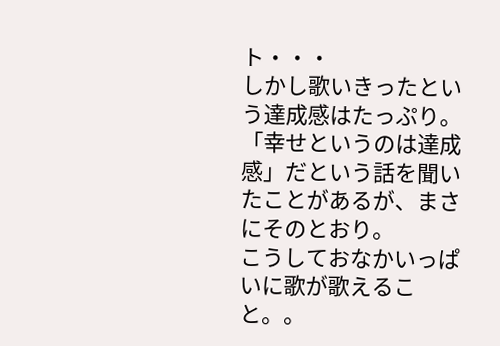ト・・・
しかし歌いきったという達成感はたっぷり。
「幸せというのは達成感」だという話を聞いたことがあるが、まさにそのとおり。
こうしておなかいっぱいに歌が歌えること。。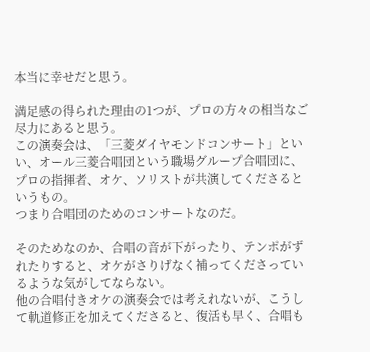本当に幸せだと思う。

満足感の得られた理由の1つが、プロの方々の相当なご尽力にあると思う。
この演奏会は、「三菱ダイヤモンドコンサート」といい、オール三菱合唱団という職場グループ合唱団に、プロの指揮者、オケ、ソリストが共演してくださるというもの。
つまり合唱団のためのコンサートなのだ。

そのためなのか、合唱の音が下がったり、テンポがずれたりすると、オケがさりげなく補ってくださっているような気がしてならない。
他の合唱付きオケの演奏会では考えれないが、こうして軌道修正を加えてくださると、復活も早く、合唱も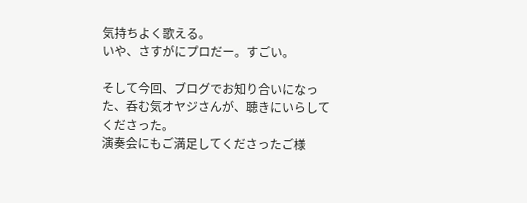気持ちよく歌える。
いや、さすがにプロだー。すごい。

そして今回、ブログでお知り合いになった、呑む気オヤジさんが、聴きにいらしてくださった。
演奏会にもご満足してくださったご様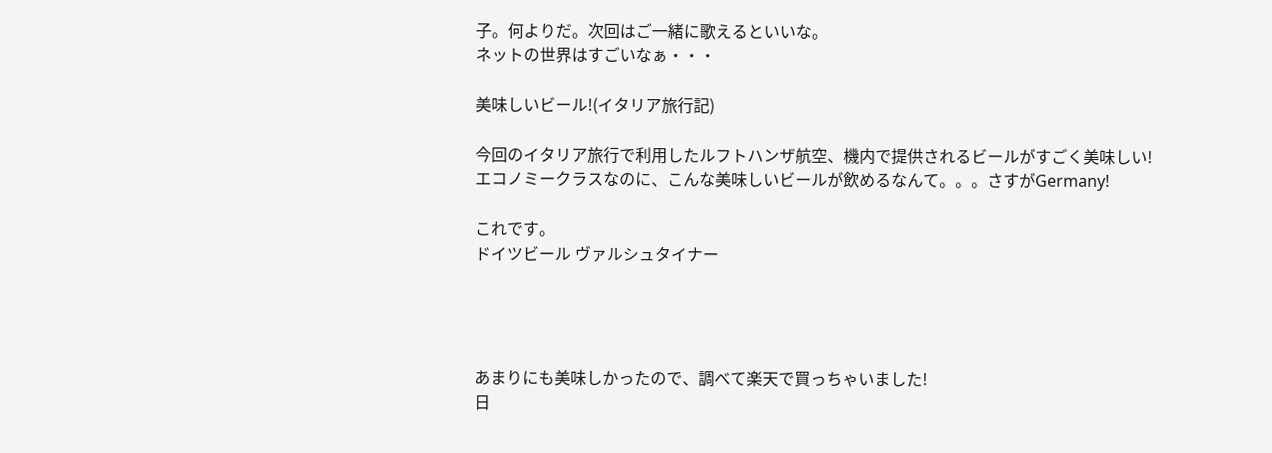子。何よりだ。次回はご一緒に歌えるといいな。
ネットの世界はすごいなぁ・・・

美味しいビール!(イタリア旅行記)

今回のイタリア旅行で利用したルフトハンザ航空、機内で提供されるビールがすごく美味しい!
エコノミークラスなのに、こんな美味しいビールが飲めるなんて。。。さすがGermany!

これです。
ドイツビール ヴァルシュタイナー




あまりにも美味しかったので、調べて楽天で買っちゃいました!
日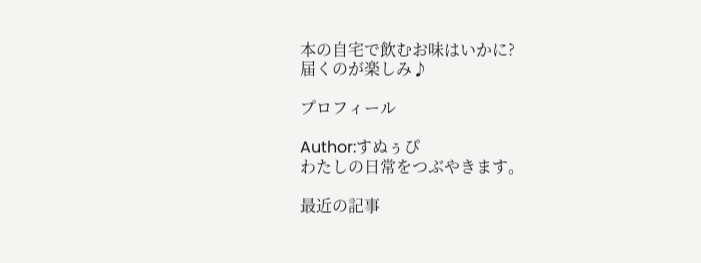本の自宅で飲むお味はいかに?
届くのが楽しみ♪

プロフィール

Author:すぬぅぴ
わたしの日常をつぶやきます。

最近の記事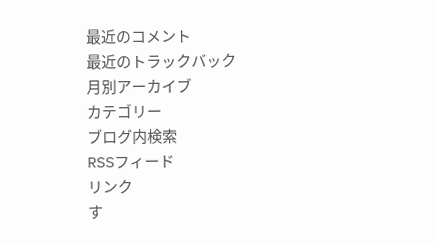最近のコメント
最近のトラックバック
月別アーカイブ
カテゴリー
ブログ内検索
RSSフィード
リンク
す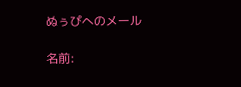ぬぅぴへのメール

名前: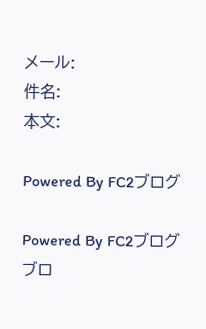メール:
件名:
本文:

Powered By FC2ブログ

Powered By FC2ブログ
ブロ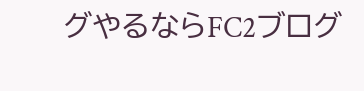グやるならFC2ブログ